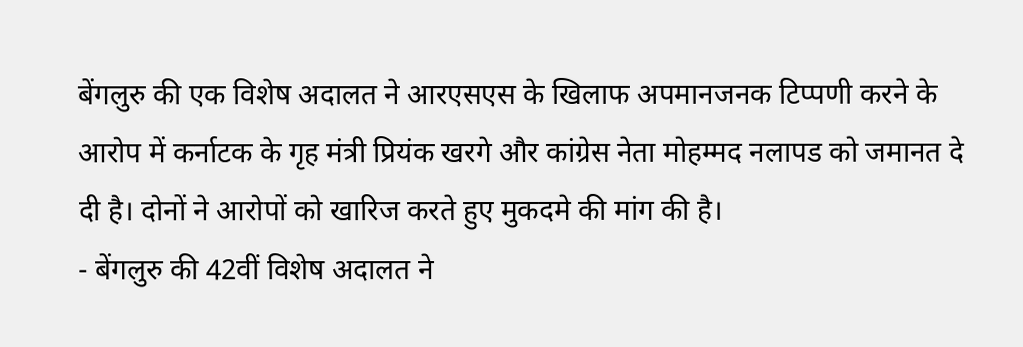बेंगलुरु की एक विशेष अदालत ने आरएसएस के खिलाफ अपमानजनक टिप्पणी करने के आरोप में कर्नाटक के गृह मंत्री प्रियंक खरगे और कांग्रेस नेता मोहम्मद नलापड को जमानत दे दी है। दोनों ने आरोपों को खारिज करते हुए मुकदमे की मांग की है।
- बेंगलुरु की 42वीं विशेष अदालत ने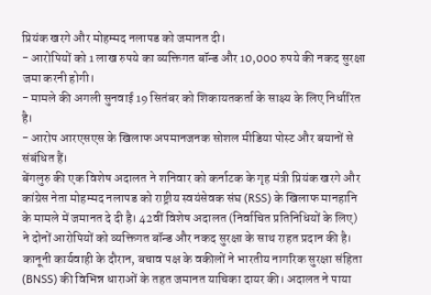प्रियंक खरगे और मोहम्मद नलापड को जमानत दी।
- आरोपियों को 1 लाख रुपये का व्यक्तिगत बॉन्ड और 10,000 रुपये की नकद सुरक्षा जमा करनी होगी।
- मामले की अगली सुनवाई 19 सितंबर को शिकायतकर्ता के साक्ष्य के लिए निर्धारित है।
- आरोप आरएसएस के खिलाफ अपमानजनक सोशल मीडिया पोस्ट और बयानों से संबंधित हैं।
बेंगलुरु की एक विशेष अदालत ने शनिवार को कर्नाटक के गृह मंत्री प्रियंक खरगे और कांग्रेस नेता मोहम्मद नलापड को राष्ट्रीय स्वयंसेवक संघ (RSS) के खिलाफ मानहानि के मामले में जमानत दे दी है। 42वीं विशेष अदालत (निर्वाचित प्रतिनिधियों के लिए) ने दोनों आरोपियों को व्यक्तिगत बॉन्ड और नकद सुरक्षा के साथ राहत प्रदान की है।
कानूनी कार्यवाही के दौरान, बचाव पक्ष के वकीलों ने भारतीय नागरिक सुरक्षा संहिता (BNSS) की विभिन्न धाराओं के तहत जमानत याचिका दायर की। अदालत ने पाया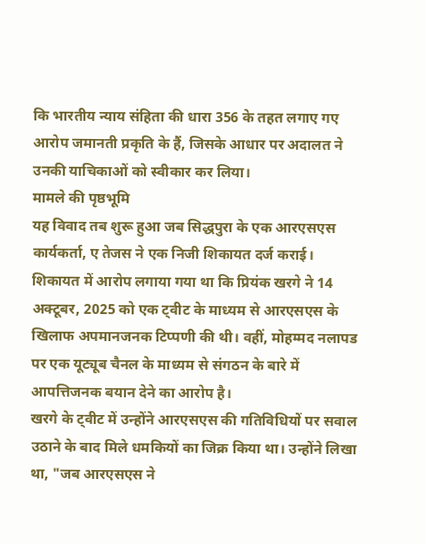कि भारतीय न्याय संहिता की धारा 356 के तहत लगाए गए आरोप जमानती प्रकृति के हैं, जिसके आधार पर अदालत ने उनकी याचिकाओं को स्वीकार कर लिया।
मामले की पृष्ठभूमि
यह विवाद तब शुरू हुआ जब सिद्धपुरा के एक आरएसएस कार्यकर्ता, ए तेजस ने एक निजी शिकायत दर्ज कराई। शिकायत में आरोप लगाया गया था कि प्रियंक खरगे ने 14 अक्टूबर, 2025 को एक ट्वीट के माध्यम से आरएसएस के खिलाफ अपमानजनक टिप्पणी की थी। वहीं, मोहम्मद नलापड पर एक यूट्यूब चैनल के माध्यम से संगठन के बारे में आपत्तिजनक बयान देने का आरोप है।
खरगे के ट्वीट में उन्होंने आरएसएस की गतिविधियों पर सवाल उठाने के बाद मिले धमकियों का जिक्र किया था। उन्होंने लिखा था, "जब आरएसएस ने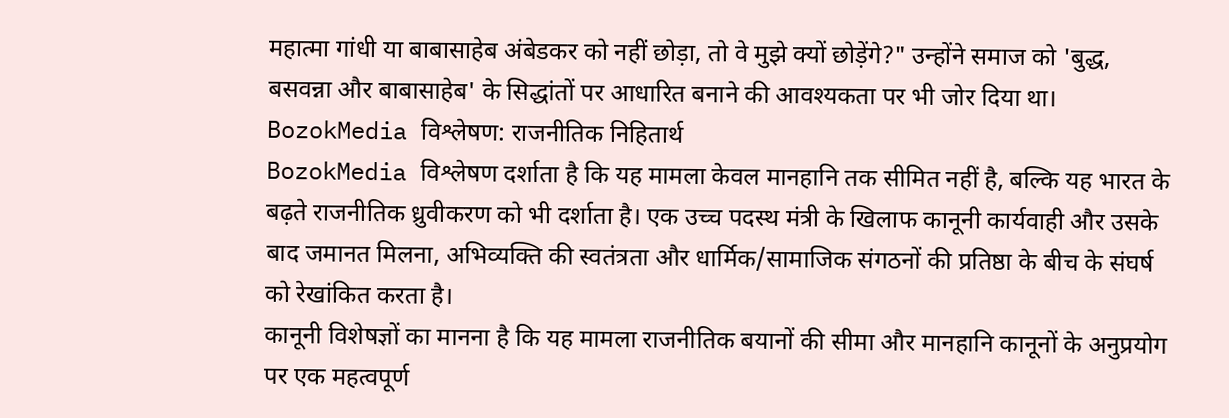महात्मा गांधी या बाबासाहेब अंबेडकर को नहीं छोड़ा, तो वे मुझे क्यों छोड़ेंगे?" उन्होंने समाज को 'बुद्ध, बसवन्ना और बाबासाहेब' के सिद्धांतों पर आधारित बनाने की आवश्यकता पर भी जोर दिया था।
BozokMedia विश्लेषण: राजनीतिक निहितार्थ
BozokMedia विश्लेषण दर्शाता है कि यह मामला केवल मानहानि तक सीमित नहीं है, बल्कि यह भारत के बढ़ते राजनीतिक ध्रुवीकरण को भी दर्शाता है। एक उच्च पदस्थ मंत्री के खिलाफ कानूनी कार्यवाही और उसके बाद जमानत मिलना, अभिव्यक्ति की स्वतंत्रता और धार्मिक/सामाजिक संगठनों की प्रतिष्ठा के बीच के संघर्ष को रेखांकित करता है।
कानूनी विशेषज्ञों का मानना है कि यह मामला राजनीतिक बयानों की सीमा और मानहानि कानूनों के अनुप्रयोग पर एक महत्वपूर्ण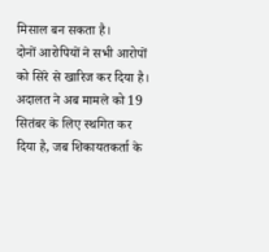मिसाल बन सकता है।
दोनों आरोपियों ने सभी आरोपों को सिरे से खारिज कर दिया है। अदालत ने अब मामले को 19 सितंबर के लिए स्थगित कर दिया है, जब शिकायतकर्ता के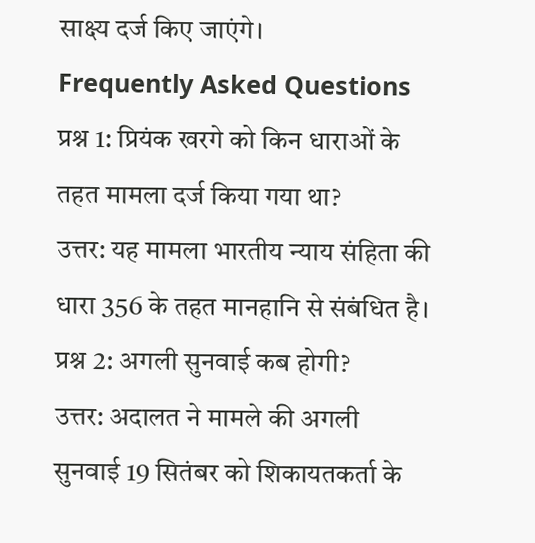साक्ष्य दर्ज किए जाएंगे।
Frequently Asked Questions
प्रश्न 1: प्रियंक खरगे को किन धाराओं के तहत मामला दर्ज किया गया था?
उत्तर: यह मामला भारतीय न्याय संहिता की धारा 356 के तहत मानहानि से संबंधित है।
प्रश्न 2: अगली सुनवाई कब होगी?
उत्तर: अदालत ने मामले की अगली सुनवाई 19 सितंबर को शिकायतकर्ता के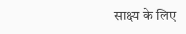साक्ष्य के लिए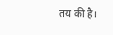तय की है।